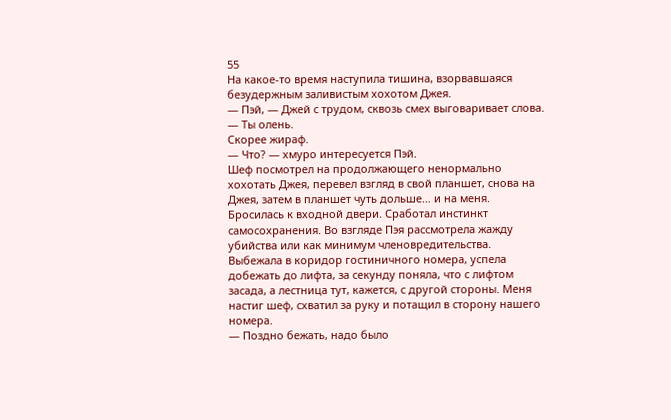55
На какое-то время наступила тишина, взорвавшаяся безудержным заливистым хохотом Джея.
— Пэй, — Джей с трудом, сквозь смех выговаривает слова. — Ты олень.
Скорее жираф.
— Что? — хмуро интересуется Пэй.
Шеф посмотрел на продолжающего ненормально хохотать Джея, перевел взгляд в свой планшет, снова на Джея, затем в планшет чуть дольше… и на меня. Бросилась к входной двери. Сработал инстинкт самосохранения. Во взгляде Пэя рассмотрела жажду убийства или как минимум членовредительства. Выбежала в коридор гостиничного номера, успела добежать до лифта, за секунду поняла, что с лифтом засада, а лестница тут, кажется, с другой стороны. Меня настиг шеф, схватил за руку и потащил в сторону нашего номера.
— Поздно бежать, надо было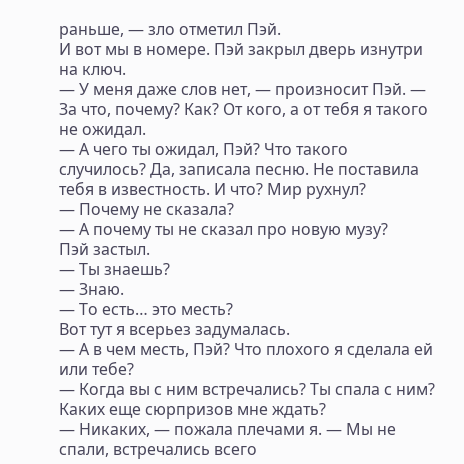раньше, — зло отметил Пэй.
И вот мы в номере. Пэй закрыл дверь изнутри на ключ.
— У меня даже слов нет, — произносит Пэй. — За что, почему? Как? От кого, а от тебя я такого не ожидал.
— А чего ты ожидал, Пэй? Что такого случилось? Да, записала песню. Не поставила тебя в известность. И что? Мир рухнул?
— Почему не сказала?
— А почему ты не сказал про новую музу?
Пэй застыл.
— Ты знаешь?
— Знаю.
— То есть… это месть?
Вот тут я всерьез задумалась.
— А в чем месть, Пэй? Что плохого я сделала ей или тебе?
— Когда вы с ним встречались? Ты спала с ним? Каких еще сюрпризов мне ждать?
— Никаких, — пожала плечами я. — Мы не спали, встречались всего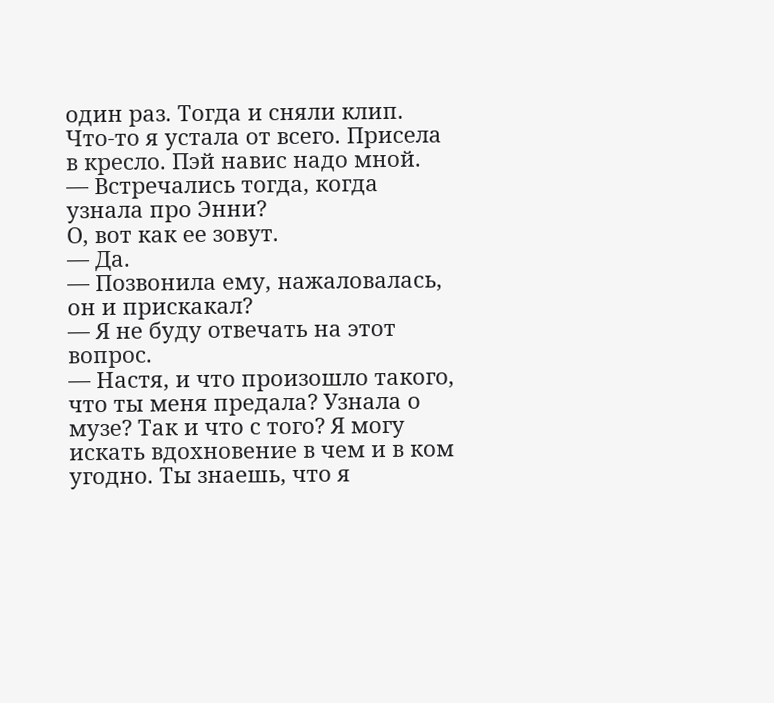один раз. Тогда и сняли клип.
Что-то я устала от всего. Присела в кресло. Пэй навис надо мной.
— Встречались тогда, когда узнала про Энни?
О, вот как ее зовут.
— Да.
— Позвонила ему, нажаловалась, он и прискакал?
— Я не буду отвечать на этот вопрос.
— Настя, и что произошло такого, что ты меня предала? Узнала о музе? Так и что с того? Я могу искать вдохновение в чем и в ком угодно. Ты знаешь, что я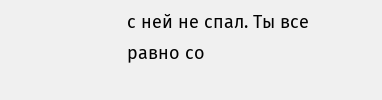с ней не спал. Ты все равно со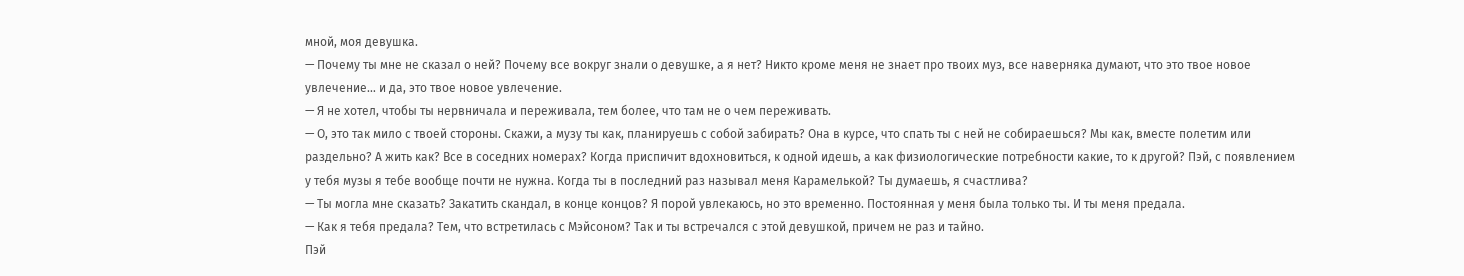мной, моя девушка.
— Почему ты мне не сказал о ней? Почему все вокруг знали о девушке, а я нет? Никто кроме меня не знает про твоих муз, все наверняка думают, что это твое новое увлечение… и да, это твое новое увлечение.
— Я не хотел, чтобы ты нервничала и переживала, тем более, что там не о чем переживать.
— О, это так мило с твоей стороны. Скажи, а музу ты как, планируешь с собой забирать? Она в курсе, что спать ты с ней не собираешься? Мы как, вместе полетим или раздельно? А жить как? Все в соседних номерах? Когда приспичит вдохновиться, к одной идешь, а как физиологические потребности какие, то к другой? Пэй, с появлением у тебя музы я тебе вообще почти не нужна. Когда ты в последний раз называл меня Карамелькой? Ты думаешь, я счастлива?
— Ты могла мне сказать? Закатить скандал, в конце концов? Я порой увлекаюсь, но это временно. Постоянная у меня была только ты. И ты меня предала.
— Как я тебя предала? Тем, что встретилась с Мэйсоном? Так и ты встречался с этой девушкой, причем не раз и тайно.
Пэй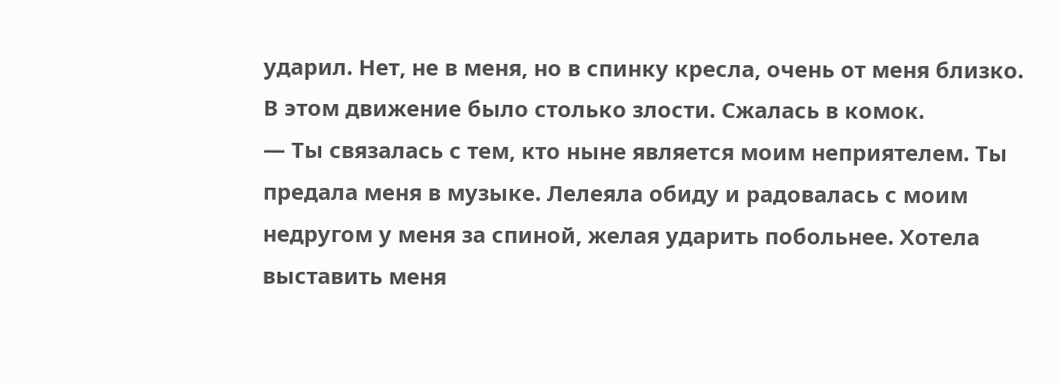ударил. Нет, не в меня, но в спинку кресла, очень от меня близко. В этом движение было столько злости. Сжалась в комок.
— Ты связалась с тем, кто ныне является моим неприятелем. Ты предала меня в музыке. Лелеяла обиду и радовалась с моим недругом у меня за спиной, желая ударить побольнее. Хотела выставить меня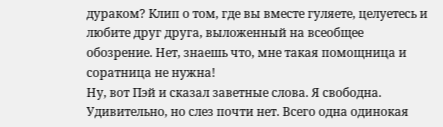дураком? Клип о том, где вы вместе гуляете, целуетесь и любите друг друга, выложенный на всеобщее обозрение. Нет, знаешь что, мне такая помощница и соратница не нужна!
Ну, вот Пэй и сказал заветные слова. Я свободна. Удивительно, но слез почти нет. Всего одна одинокая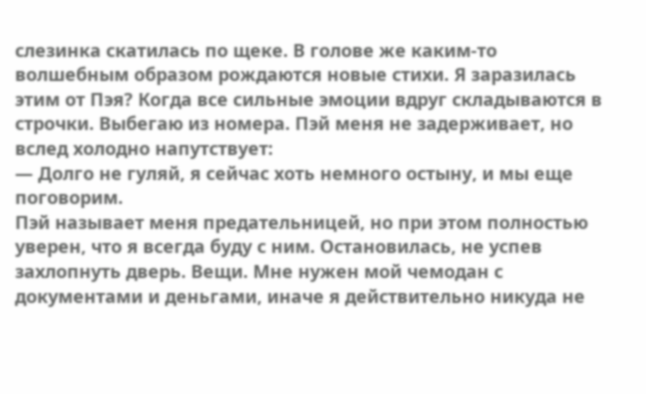слезинка скатилась по щеке. В голове же каким-то волшебным образом рождаются новые стихи. Я заразилась этим от Пэя? Когда все сильные эмоции вдруг складываются в строчки. Выбегаю из номера. Пэй меня не задерживает, но вслед холодно напутствует:
— Долго не гуляй, я сейчас хоть немного остыну, и мы еще поговорим.
Пэй называет меня предательницей, но при этом полностью уверен, что я всегда буду с ним. Остановилась, не успев захлопнуть дверь. Вещи. Мне нужен мой чемодан с документами и деньгами, иначе я действительно никуда не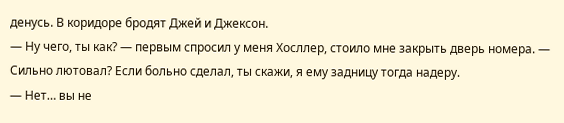денусь. В коридоре бродят Джей и Джексон.
— Ну чего, ты как? — первым спросил у меня Хосллер, стоило мне закрыть дверь номера. — Сильно лютовал? Если больно сделал, ты скажи, я ему задницу тогда надеру.
— Нет… вы не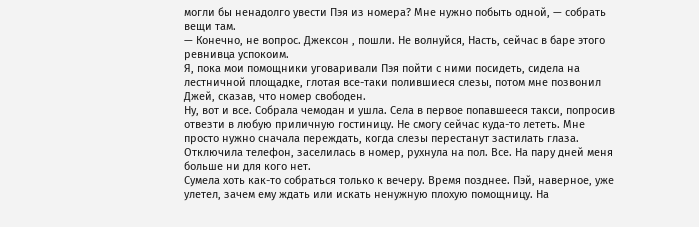могли бы ненадолго увести Пэя из номера? Мне нужно побыть одной, — собрать вещи там.
— Конечно, не вопрос. Джексон , пошли. Не волнуйся, Насть, сейчас в баре этого ревнивца успокоим.
Я, пока мои помощники уговаривали Пэя пойти с ними посидеть, сидела на лестничной площадке, глотая все-таки полившиеся слезы, потом мне позвонил Джей, сказав, что номер свободен.
Ну, вот и все. Собрала чемодан и ушла. Села в первое попавшееся такси, попросив отвезти в любую приличную гостиницу. Не смогу сейчас куда-то лететь. Мне просто нужно сначала переждать, когда слезы перестанут застилать глаза. Отключила телефон, заселилась в номер, рухнула на пол. Все. На пару дней меня больше ни для кого нет.
Сумела хоть как-то собраться только к вечеру. Время позднее. Пэй, наверное, уже улетел, зачем ему ждать или искать ненужную плохую помощницу. На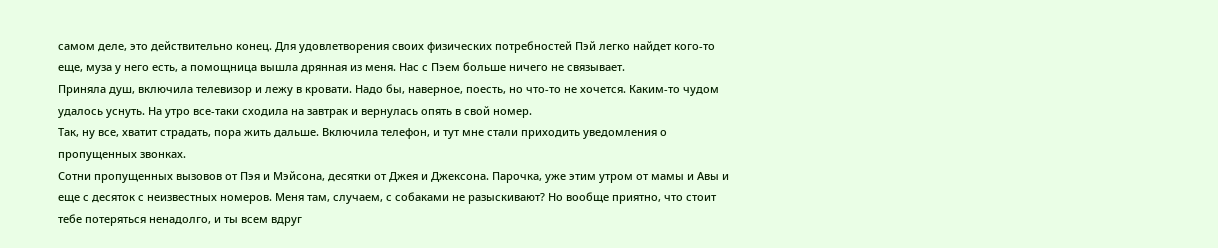самом деле, это действительно конец. Для удовлетворения своих физических потребностей Пэй легко найдет кого-то еще, муза у него есть, а помощница вышла дрянная из меня. Нас с Пэем больше ничего не связывает.
Приняла душ, включила телевизор и лежу в кровати. Надо бы, наверное, поесть, но что-то не хочется. Каким-то чудом удалось уснуть. На утро все-таки сходила на завтрак и вернулась опять в свой номер.
Так, ну все, хватит страдать, пора жить дальше. Включила телефон, и тут мне стали приходить уведомления о пропущенных звонках.
Сотни пропущенных вызовов от Пэя и Мэйсона, десятки от Джея и Джексона. Парочка, уже этим утром от мамы и Авы и еще с десяток с неизвестных номеров. Меня там, случаем, с собаками не разыскивают? Но вообще приятно, что стоит тебе потеряться ненадолго, и ты всем вдруг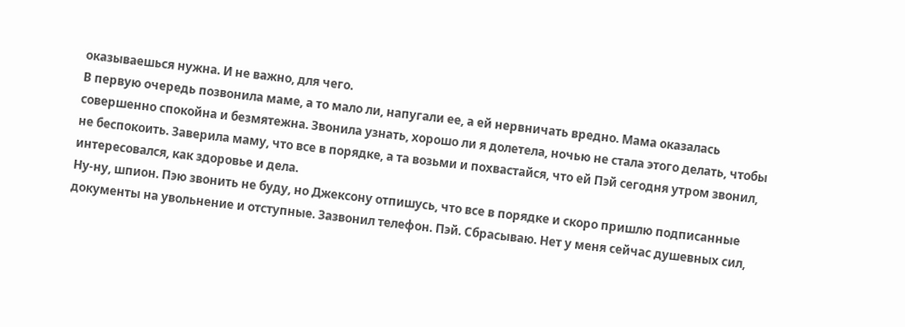оказываешься нужна. И не важно, для чего.
В первую очередь позвонила маме, а то мало ли, напугали ее, а ей нервничать вредно. Мама оказалась совершенно спокойна и безмятежна. Звонила узнать, хорошо ли я долетела, ночью не стала этого делать, чтобы не беспокоить. Заверила маму, что все в порядке, а та возьми и похвастайся, что ей Пэй сегодня утром звонил, интересовался, как здоровье и дела.
Ну-ну, шпион. Пэю звонить не буду, но Джексону отпишусь, что все в порядке и скоро пришлю подписанные документы на увольнение и отступные. Зазвонил телефон. Пэй. Сбрасываю. Нет у меня сейчас душевных сил,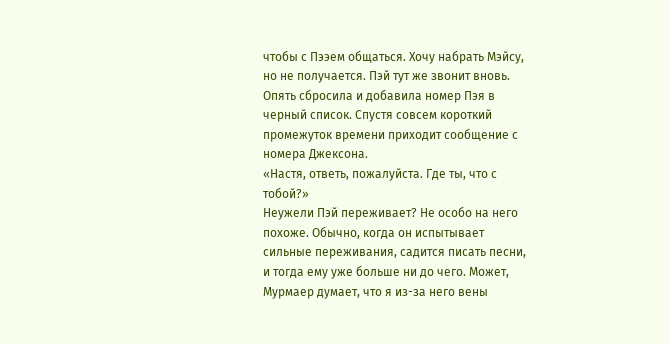чтобы с Пээем общаться. Хочу набрать Мэйсу, но не получается. Пэй тут же звонит вновь. Опять сбросила и добавила номер Пэя в черный список. Спустя совсем короткий промежуток времени приходит сообщение с номера Джексона.
«Настя, ответь, пожалуйста. Где ты, что с тобой?»
Неужели Пэй переживает? Не особо на него похоже. Обычно, когда он испытывает сильные переживания, садится писать песни, и тогда ему уже больше ни до чего. Может, Мурмаер думает, что я из-за него вены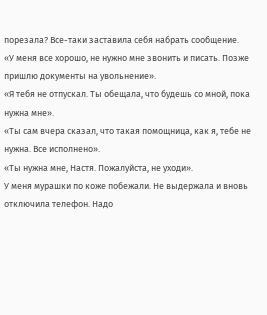порезала? Все-таки заставила себя набрать сообщение.
«У меня все хорошо, не нужно мне звонить и писать. Позже пришлю документы на увольнение».
«Я тебя не отпускал. Ты обещала, что будешь со мной, пока нужна мне».
«Ты сам вчера сказал, что такая помощница, как я, тебе не нужна. Все исполнено».
«Ты нужна мне, Настя. Пожалуйста, не уходи».
У меня мурашки по коже побежали. Не выдержала и вновь отключила телефон. Надо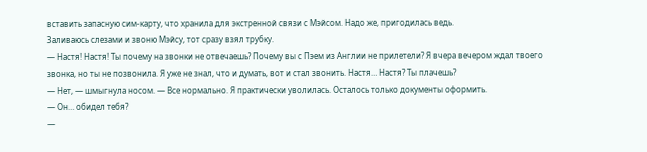вставить запасную сим-карту, что хранила для экстренной связи с Мэйсом. Надо же, пригодилась ведь.
Заливаюсь слезами и звоню Мэйсу, тот сразу взял трубку.
— Настя! Настя! Ты почему на звонки не отвечаешь? Почему вы с Пэем из Англии не прилетели? Я вчера вечером ждал твоего звонка, но ты не позвонила. Я уже не знал, что и думать, вот и стал звонить. Настя… Настя? Ты плачешь?
— Нет, — шмыгнула носом. — Все нормально. Я практически уволилась. Осталось только документы оформить.
— Он… обидел тебя?
—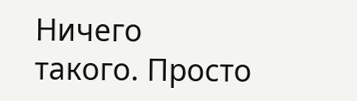Ничего такого. Просто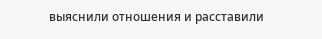выяснили отношения и расставили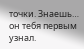точки. Знаешь… он тебя первым узнал.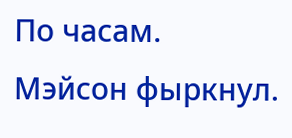По часам.
Мэйсон фыркнул.